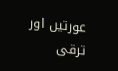عورتیں اور ترقی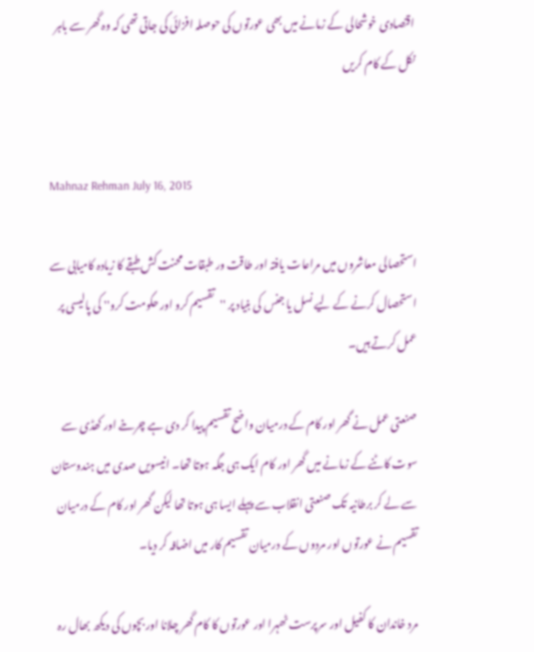اقتصادی خوشحالی کے زمانے میں بھی عورتوں کی حوصلہ افزائی کی جاتی تھی کہ وہ گھر سے باہر نکل کے کام کریں


Mahnaz Rehman July 16, 2015

استحصالی معاشروں میں مراعات یافتہ اور طاقت ور طبقات محنت کش طبقے کا زیادہ کامیابی سے استحصال کرنے کے لیے نسل یا جنس کی بنیاد پر ''تقسیم کرو اور حکومت کرو'' کی پالیسی پر عمل کرتے ہیں۔

صنعتی عمل نے گھر اور کام کے درمیان واضح تقسیم پیدا کر دی ہے چرخے اور کھڈی سے سوت کاٹنے کے زمانے میں گھر اور کام ایک ہی جگہ ہوتا تھا۔ انیسویں صدی میں ہندوستان سے لے کر برطانیہ تک صنعتی انقلاب سے پہلے ایسا ہی ہوتا تھا لیکن گھر اور کام کے درمیان تقسیم نے عورتوں اور مردوں کے درمیان تقسیم کار میں اضافہ کر دیا۔

مرد خاندان کا کفیل اور سرپرست ٹھہرا اور عورتوں کا کام گھر چلانا اور بچوں کی دیکھ بھال رہ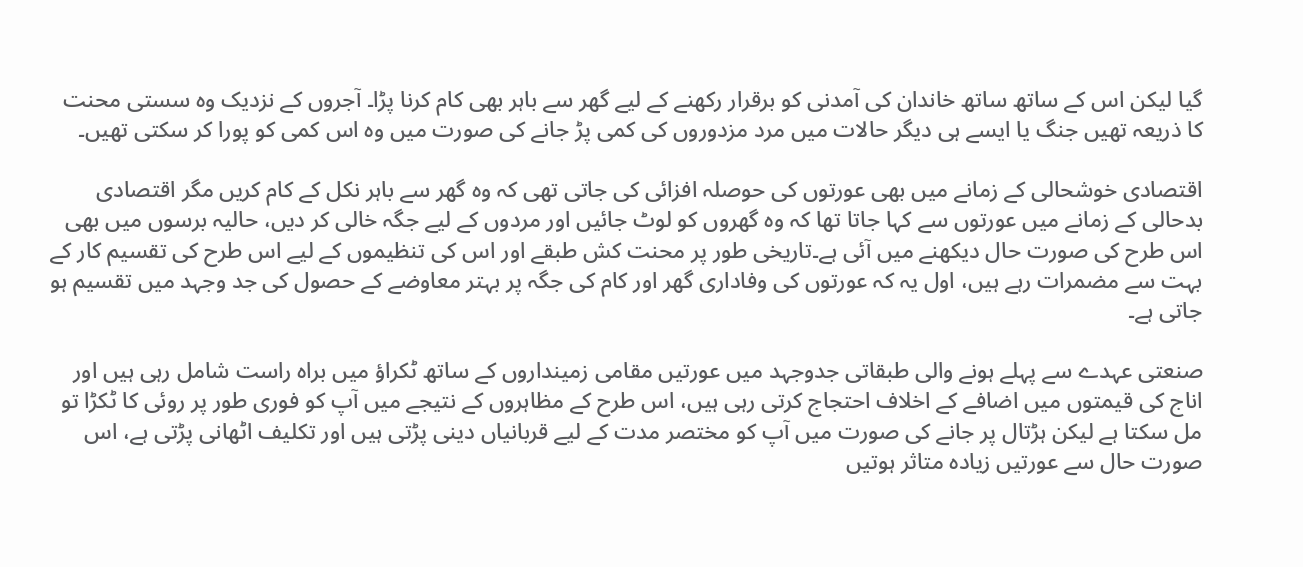گیا لیکن اس کے ساتھ ساتھ خاندان کی آمدنی کو برقرار رکھنے کے لیے گھر سے باہر بھی کام کرنا پڑا۔ آجروں کے نزدیک وہ سستی محنت کا ذریعہ تھیں جنگ یا ایسے ہی دیگر حالات میں مرد مزدوروں کی کمی پڑ جانے کی صورت میں وہ اس کمی کو پورا کر سکتی تھیں۔

اقتصادی خوشحالی کے زمانے میں بھی عورتوں کی حوصلہ افزائی کی جاتی تھی کہ وہ گھر سے باہر نکل کے کام کریں مگر اقتصادی بدحالی کے زمانے میں عورتوں سے کہا جاتا تھا کہ وہ گھروں کو لوٹ جائیں اور مردوں کے لیے جگہ خالی کر دیں، حالیہ برسوں میں بھی اس طرح کی صورت حال دیکھنے میں آئی ہے۔تاریخی طور پر محنت کش طبقے اور اس کی تنظیموں کے لیے اس طرح کی تقسیم کار کے بہت سے مضمرات رہے ہیں، اول یہ کہ عورتوں کی وفاداری گھر اور کام کی جگہ پر بہتر معاوضے کے حصول کی جد وجہد میں تقسیم ہو جاتی ہے۔

صنعتی عہدے سے پہلے ہونے والی طبقاتی جدوجہد میں عورتیں مقامی زمینداروں کے ساتھ ٹکراؤ میں براہ راست شامل رہی ہیں اور اناج کی قیمتوں میں اضافے کے اخلاف احتجاج کرتی رہی ہیں، اس طرح کے مظاہروں کے نتیجے میں آپ کو فوری طور پر روئی کا ٹکڑا تو مل سکتا ہے لیکن ہڑتال پر جانے کی صورت میں آپ کو مختصر مدت کے لیے قربانیاں دینی پڑتی ہیں اور تکلیف اٹھانی پڑتی ہے، اس صورت حال سے عورتیں زیادہ متاثر ہوتیں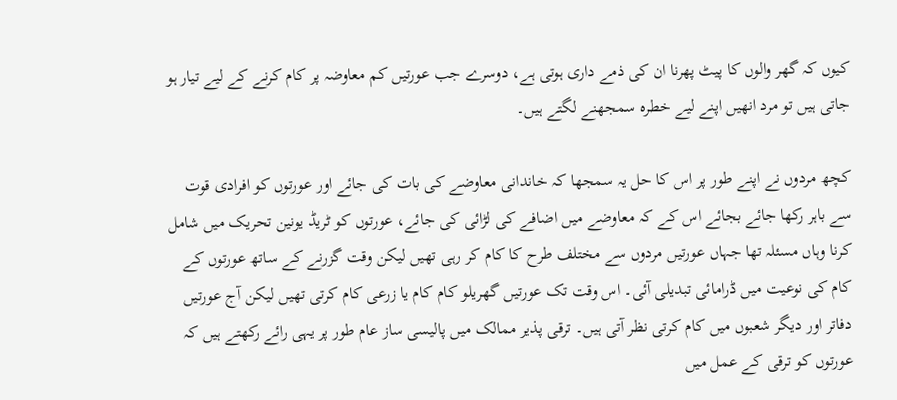کیوں کہ گھر والوں کا پیٹ پھرنا ان کی ذمے داری ہوتی ہے، دوسرے جب عورتیں کم معاوضہ پر کام کرنے کے لیے تیار ہو جاتی ہیں تو مرد انھیں اپنے لیے خطرہ سمجھنے لگتے ہیں۔

کچھ مردوں نے اپنے طور پر اس کا حل یہ سمجھا کہ خاندانی معاوضے کی بات کی جائے اور عورتوں کو افرادی قوت سے باہر رکھا جائے بجائے اس کے کہ معاوضے میں اضافے کی لڑائی کی جائے، عورتوں کو ٹریڈ یونین تحریک میں شامل کرنا وہاں مسئلہ تھا جہاں عورتیں مردوں سے مختلف طرح کا کام کر رہی تھیں لیکن وقت گزرنے کے ساتھ عورتوں کے کام کی نوعیت میں ڈرامائی تبدیلی آئی۔ اس وقت تک عورتیں گھریلو کام کام یا زرعی کام کرتی تھیں لیکن آج عورتیں دفاتر اور دیگر شعبوں میں کام کرتی نظر آتی ہیں۔ ترقی پذیر ممالک میں پالیسی ساز عام طور پر یہی رائے رکھتے ہیں کہ عورتوں کو ترقی کے عمل میں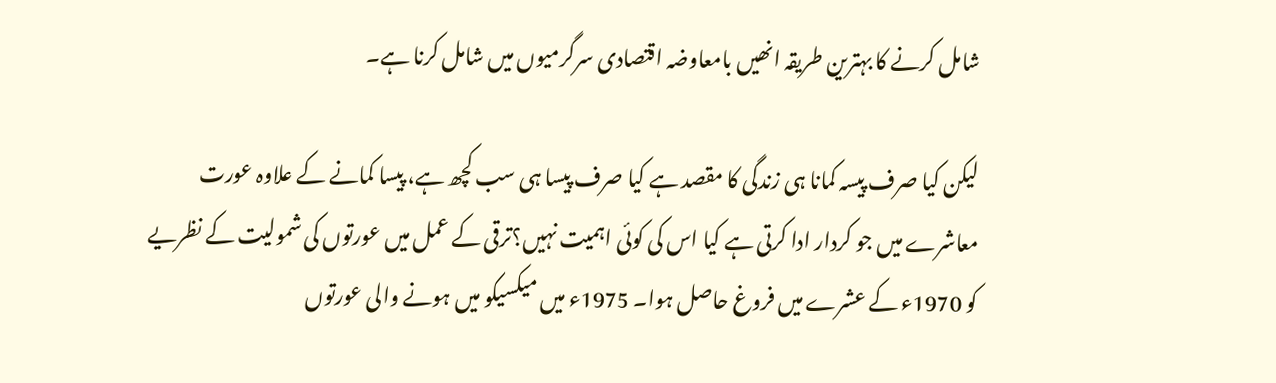شامل کرنے کا بہترین طریقہ انھیں بامعاوضہ اقتصادی سرگرمیوں میں شامل کرنا ہے۔

لیکن کیا صرف پیسہ کمانا ہی زندگی کا مقصد ہے کیا صرف پیسا ہی سب کچھ ہے، پیسا کمانے کے علاوہ عورت معاشرے میں جو کردار ادا کرتی ہے کیا اس کی کوئی اہمیت نہیں؟ترقی کے عمل میں عورتوں کی شمولیت کے نظریے کو 1970ء کے عشرے میں فروغ حاصل ہوا۔ 1975ء میں میکسیکو میں ہونے والی عورتوں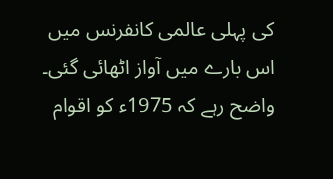کی پہلی عالمی کانفرنس میں اس بارے میں آواز اٹھائی گئی۔ واضح رہے کہ 1975ء کو اقوام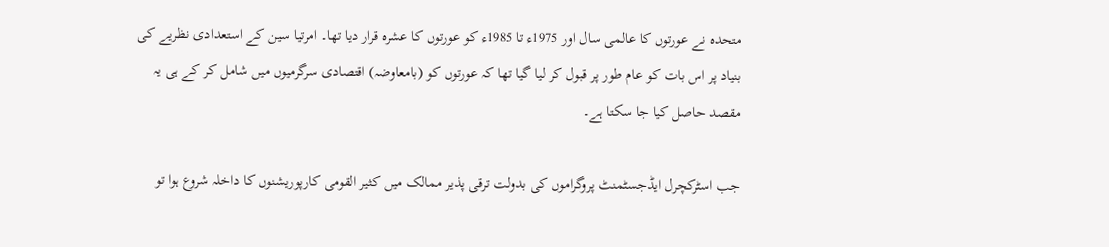متحدہ نے عورتوں کا عالمی سال اور 1975ء تا 1985ء کو عورتوں کا عشرہ قرار دیا تھا۔ امرتیا سین کے استعدادی نظریے کی بنیاد پر اس بات کو عام طور پر قبول کر لیا گیا تھا کہ عورتوں کو (بامعاوضہ) اقتصادی سرگرمیوں میں شامل کر کے ہی یہ مقصد حاصل کیا جا سکتا ہے۔

جب اسٹرکچرل ایڈجسٹمنٹ پروگراموں کی بدولت ترقی پذیر ممالک میں کثیر القومی کارپوریشنوں کا داخلہ شروع ہوا تو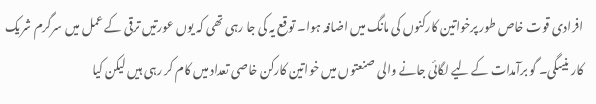افرادی قوت خاص طور پرخواتین کارکنوں کی مانگ میں اضافہ ہوا۔ توقع یہ کی جا رہی تھی کہ یوں عورتیں ترقی کے عمل میں سرگرم شریک کار بنیںگی۔ گو برآمدات کے لیے لگائی جانے والی صنعتوں میں خواتین کارکن خاصی تعداد میں کام کر رہی ہیں لیکن کیا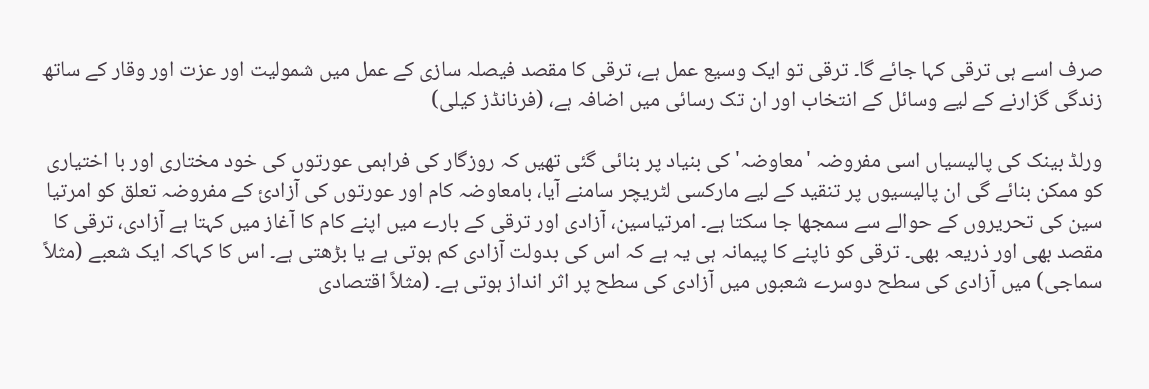صرف اسے ہی ترقی کہا جائے گا۔ ترقی تو ایک وسیع عمل ہے، ترقی کا مقصد فیصلہ سازی کے عمل میں شمولیت اور عزت اور وقار کے ساتھ زندگی گزارنے کے لیے وسائل کے انتخاب اور ان تک رسائی میں اضافہ ہے، (فرنانڈز کیلی)

ورلڈ بینک کی پالیسیاں اسی مفروضہ 'معاوضہ' کی بنیاد پر بنائی گئی تھیں کہ روزگار کی فراہمی عورتوں کی خود مختاری اور با اختیاری کو ممکن بنائے گی ان پالیسیوں پر تنقید کے لیے مارکسی لٹریچر سامنے آیا، بامعاوضہ کام اور عورتوں کی آزادیٔ کے مفروضہ تعلق کو امرتیا سین کی تحریروں کے حوالے سے سمجھا جا سکتا ہے۔ امرتیاسین، آزادی اور ترقی کے بارے میں اپنے کام کا آغاز میں کہتا ہے آزادی، ترقی کا مقصد بھی اور ذریعہ بھی۔ ترقی کو ناپنے کا پیمانہ ہی یہ ہے کہ اس کی بدولت آزادی کم ہوتی ہے یا بڑھتی ہے۔ اس کا کہاکہ ایک شعبے (مثلاً سماجی) میں آزادی کی سطح دوسرے شعبوں میں آزادی کی سطح پر اثر انداز ہوتی ہے۔ (مثلاً اقتصادی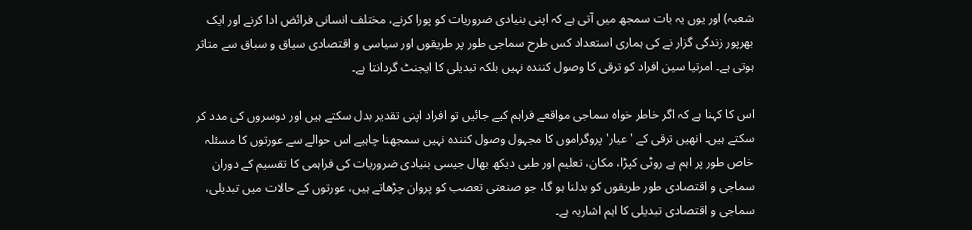شعبہ) اور یوں یہ بات سمجھ میں آتی ہے کہ اپنی بنیادی ضروریات کو پورا کرنے، مختلف انسانی فرائض ادا کرنے اور ایک بھرپور زندگی گزار نے کی ہماری استعداد کس طرح سماجی طور پر طریقوں اور سیاسی و اقتصادی سیاق و سباق سے متاثر ہوتی ہے۔ امرتیا سین افراد کو ترقی کا وصول کنندہ نہیں بلکہ تبدیلی کا ایجنٹ گردانتا ہے۔

اس کا کہنا ہے کہ اگر خاطر خواہ سماجی مواقعے فراہم کیے جائیں تو افراد اپنی تقدیر بدل سکتے ہیں اور دوسروں کی مدد کر سکتے ہیں۔ انھیں ترقی کے 'عیار' پروگراموں کا مجہول وصول کنندہ نہیں سمجھنا چاہیے اس حوالے سے عورتوں کا مسئلہ خاص طور پر اہم ہے روٹی کپڑا، مکان، تعلیم اور طبی دیکھ بھال جیسی بنیادی ضروریات کی فراہمی کا تقسیم کے دوران سماجی و اقتصادی طور طریقوں کو بدلنا ہو گا، جو صنعتی تعصب کو پروان چڑھاتے ہیں، عورتوں کے حالات میں تبدیلی، سماجی و اقتصادی تبدیلی کا اہم اشاریہ ہے۔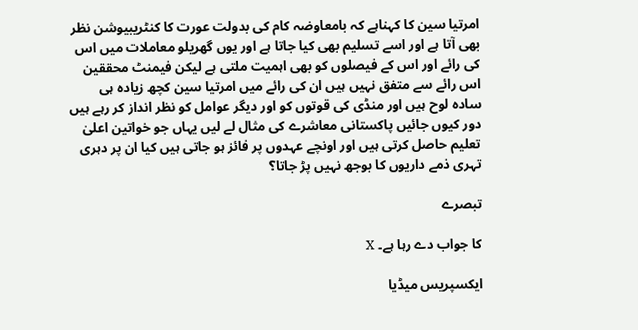امرتیا سین کا کہناہے کہ بامعاوضہ کام کی بدولت عورت کا کنٹریبیوشن نظر بھی آتا ہے اور اسے تسلیم بھی کیا جاتا ہے اور یوں گھریلو معاملات میں اس کی رائے اور اس کے فیصلوں کو بھی اہمیت ملتی ہے لیکن فیمنٹ محققین اس رائے سے متفق نہیں ہیں ان کی رائے میں امرتیا سین کچھ زیادہ ہی سادہ لوح ہیں اور منڈی کی قوتوں کو اور دیگر عوامل کو نظر انداز کر رہے ہیں دور کیوں جائیں پاکستانی معاشرے کی مثال لے لیں یہاں جو خواتین اعلیٰ تعلیم حاصل کرتی ہیں اور اونچے عہدوں پر فائز ہو جاتی ہیں کیا ان پر دہری تہری ذمے داریوں کا بوجھ نہیں پڑ جاتا؟

تبصرے

کا جواب دے رہا ہے۔ X

ایکسپریس میڈیا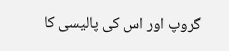گروپ اور اس کی پالیسی کا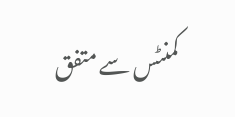کمنٹس سے متفق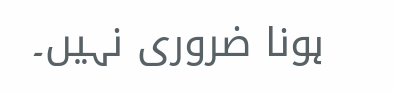ہونا ضروری نہیں۔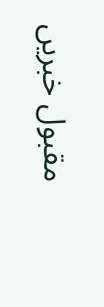مقبول خبریں